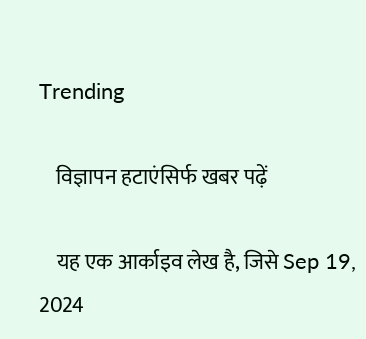Trending

    विज्ञापन हटाएंसिर्फ खबर पढ़ें

    यह एक आर्काइव लेख है, जिसे Sep 19, 2024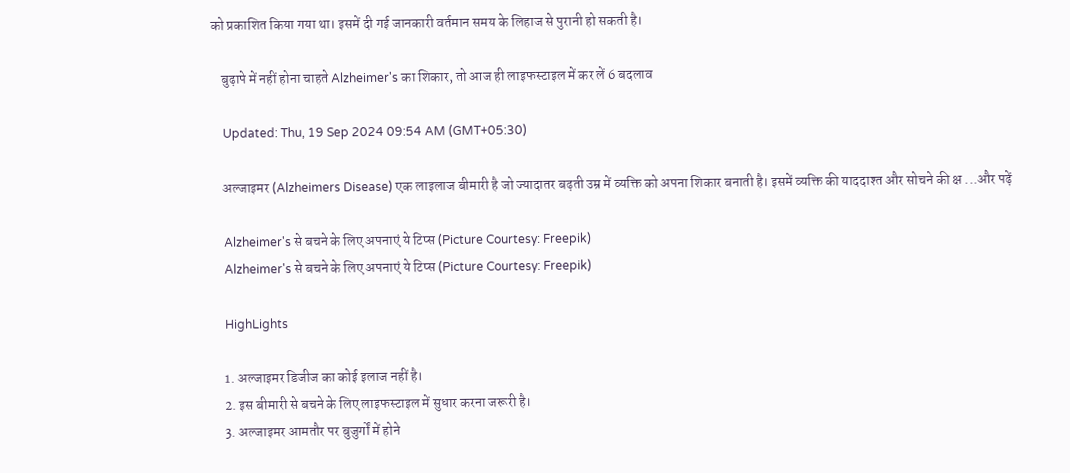को प्रकाशित किया गया था। इसमें दी गई जानकारी वर्तमान समय के लिहाज से पुरानी हो सकती है।

    बुढ़ापे में नहीं होना चाहते Alzheimer's का शिकार, तो आज ही लाइफस्टाइल में कर लें 6 बदलाव

    Updated: Thu, 19 Sep 2024 09:54 AM (GMT+05:30)

    अल्जाइमर (Alzheimers Disease) एक लाइलाज बीमारी है जो ज्यादातर बढ़ती उम्र में व्यक्ति को अपना शिकार बनाती है। इसमें व्यक्ति की याददाश्त और सोचने की क्ष ...और पढ़ें

    Alzheimer's से बचने के लिए अपनाएं ये टिप्स (Picture Courtesy: Freepik)
    Alzheimer's से बचने के लिए अपनाएं ये टिप्स (Picture Courtesy: Freepik)

    HighLights

    1. अल्जाइमर डिजीज का कोई इलाज नहीं है।
    2. इस बीमारी से बचने के लिए लाइफस्टाइल में सुधार करना जरूरी है।
    3. अल्जाइमर आमतौर पर बुजुर्गों में होने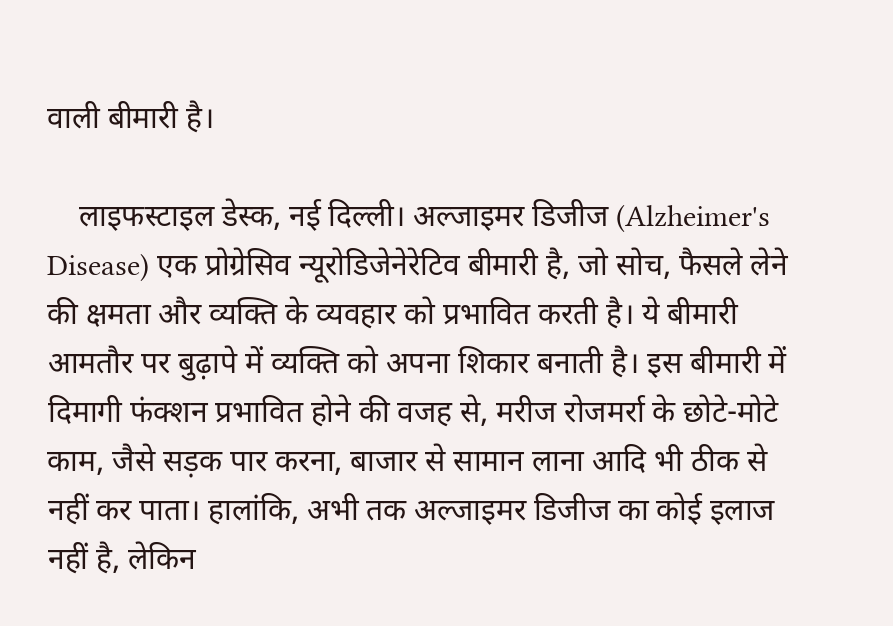वाली बीमारी है।

    लाइफस्टाइल डेस्क, नई दिल्ली। अल्जाइमर डिजीज (Alzheimer's Disease) एक प्रोग्रेसिव न्यूरोडिजेनेरेटिव बीमारी है, जो सोच, फैसले लेने की क्षमता और व्यक्ति के व्यवहार को प्रभावित करती है। ये बीमारी आमतौर पर बुढ़ापे में व्यक्ति को अपना शिकार बनाती है। इस बीमारी में दिमागी फंक्शन प्रभावित होने की वजह से, मरीज रोजमर्रा के छोटे-मोटे काम, जैसे सड़क पार करना, बाजार से सामान लाना आदि भी ठीक से नहीं कर पाता। हालांकि, अभी तक अल्जाइमर डिजीज का कोई इलाज नहीं है, लेकिन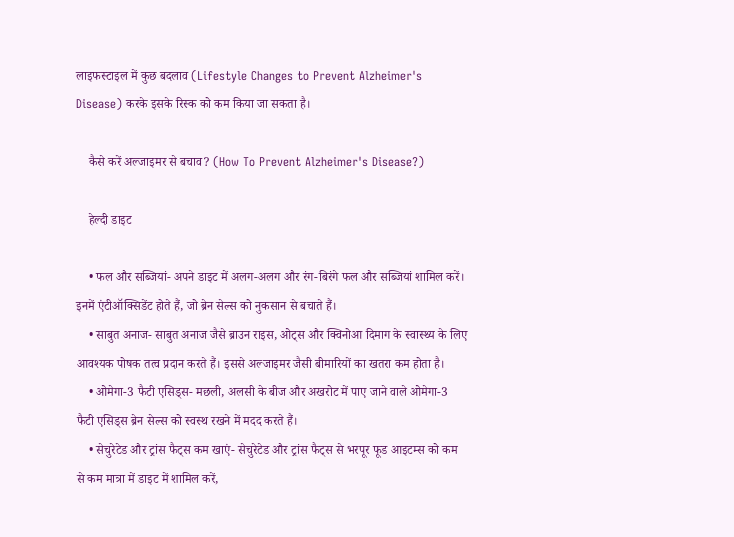लाइफस्टाइल में कुछ बदलाव (Lifestyle Changes to Prevent Alzheimer's Disease) करके इसके रिस्क को कम किया जा सकता है।

    कैसे करें अल्जाइमर से बचाव? (How To Prevent Alzheimer's Disease?)

    हेल्दी डाइट

    • फल और सब्जियां- अपने डाइट में अलग-अलग और रंग-बिरंगे फल और सब्जियां शामिल करें। इनमें एंटीऑक्सिडेंट होते हैं, जो ब्रेन सेल्स को नुकसान से बचाते हैं।
    • साबुत अनाज- साबुत अनाज जैसे ब्राउन राइस, ओट्स और क्विनोआ दिमाग के स्वास्थ्य के लिए आवश्यक पोषक तत्व प्रदान करते हैं। इससे अल्जाइमर जैसी बीमारियों का खतरा कम होता है।
    • ओमेगा-3 फैटी एसिड्स- मछली, अलसी के बीज और अखरोट में पाए जाने वाले ओमेगा-3 फैटी एसिड्स ब्रेन सेल्स को स्वस्थ रखने में मदद करते हैं।
    • सेचुरेटेड और ट्रांस फैट्स कम खाएं- सेचुरेटेड और ट्रांस फैट्स से भरपूर फूड आइटम्स को कम से कम मात्रा में डाइट में शामिल करें,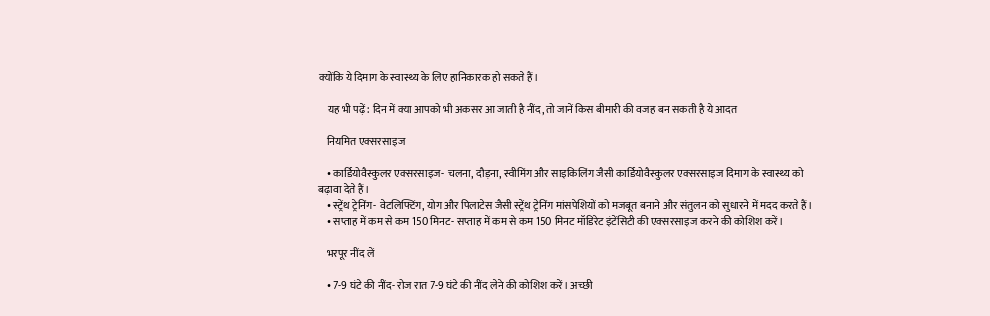क्योंकि ये दिमाग के स्वास्थ्य के लिए हानिकारक हो सकते हैं।

    यह भी पढ़ें: दिन में क्या आपको भी अकसर आ जाती है नींद, तो जानें किस बीमारी की वजह बन सकती है ये आदत

    नियमित एक्सरसाइज

    • कार्डियोवैस्कुलर एक्सरसाइज- चलना, दौड़ना, स्वीमिंग और साइकिलिंग जैसी कार्डियोवैस्कुलर एक्सरसाइज दिमाग के स्वास्थ्य को बढ़ावा देते हैं।
    • स्ट्रेंथ ट्रेनिंग- वेटलिफ्टिंग, योग और पिलाटेस जैसी स्ट्रेंथ ट्रेनिंग मांसपेशियों को मजबूत बनाने और संतुलन को सुधारने में मदद करते हैं।
    • सप्ताह में कम से कम 150 मिनट- सप्ताह में कम से कम 150 मिनट मॉडिरेट इंटेंसिटी की एक्सरसाइज करने की कोशिश करें।

    भरपूर नींद लें

    • 7-9 घंटे की नींद- रोज रात 7-9 घंटे की नींद लेने की कोशिश करें। अच्छी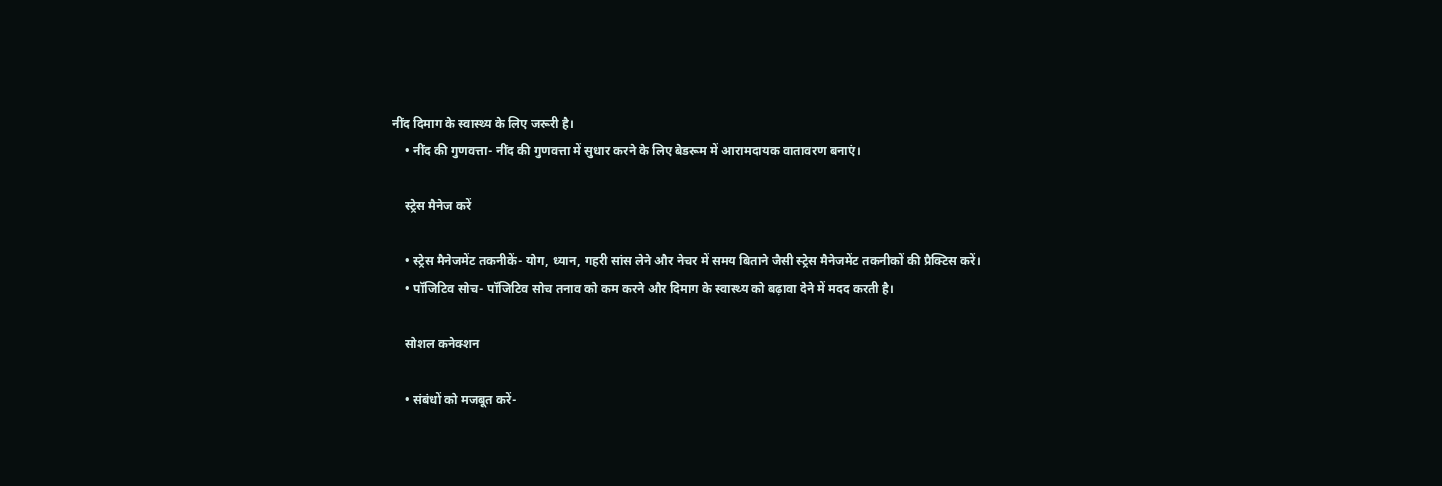नींद दिमाग के स्वास्थ्य के लिए जरूरी है।
    • नींद की गुणवत्ता- नींद की गुणवत्ता में सुधार करने के लिए बेडरूम में आरामदायक वातावरण बनाएं।

    स्ट्रेस मैनेज करें

    • स्ट्रेस मैनेजमेंट तकनीकें- योग, ध्यान, गहरी सांस लेने और नेचर में समय बिताने जैसी स्ट्रेस मैनेजमेंट तकनीकों की प्रैक्टिस करें।
    • पॉजिटिव सोच- पॉजिटिव सोच तनाव को कम करने और दिमाग के स्वास्थ्य को बढ़ावा देने में मदद करती है।

    सोशल कनेक्शन

    • संबंधों को मजबूत करें-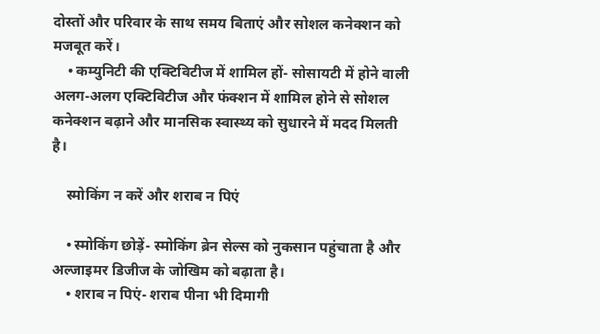दोस्तों और परिवार के साथ समय बिताएं और सोशल कनेक्शन को मजबूत करें।
    • कम्युनिटी की एक्टिविटीज में शामिल हों- सोसायटी में होने वाली अलग-अलग एक्टिविटीज और फंक्शन में शामिल होने से सोशल कनेक्शन बढ़ाने और मानसिक स्वास्थ्य को सुधारने में मदद मिलती है।

    स्मोकिंग न करें और शराब न पिएं

    • स्मोकिंग छोड़ें- स्मोकिंग ब्रेन सेल्स को नुकसान पहुंचाता है और अल्जाइमर डिजीज के जोखिम को बढ़ाता है।
    • शराब न पिएं- शराब पीना भी दिमागी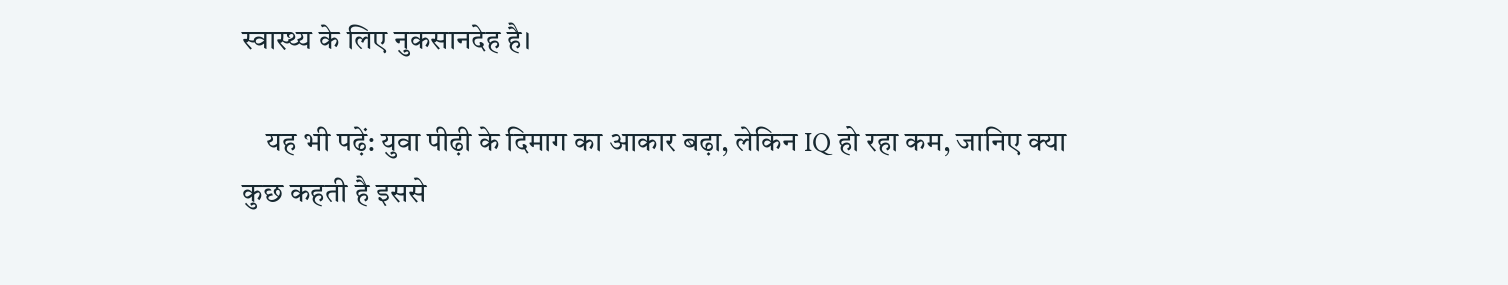स्वास्थ्य के लिए नुकसानदेह है।

    यह भी पढ़ें: युवा पीढ़ी के दिमाग का आकार बढ़ा, लेकिन IQ हो रहा कम, जानिए क्या कुछ कहती है इससे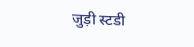जुड़ी स्टडी